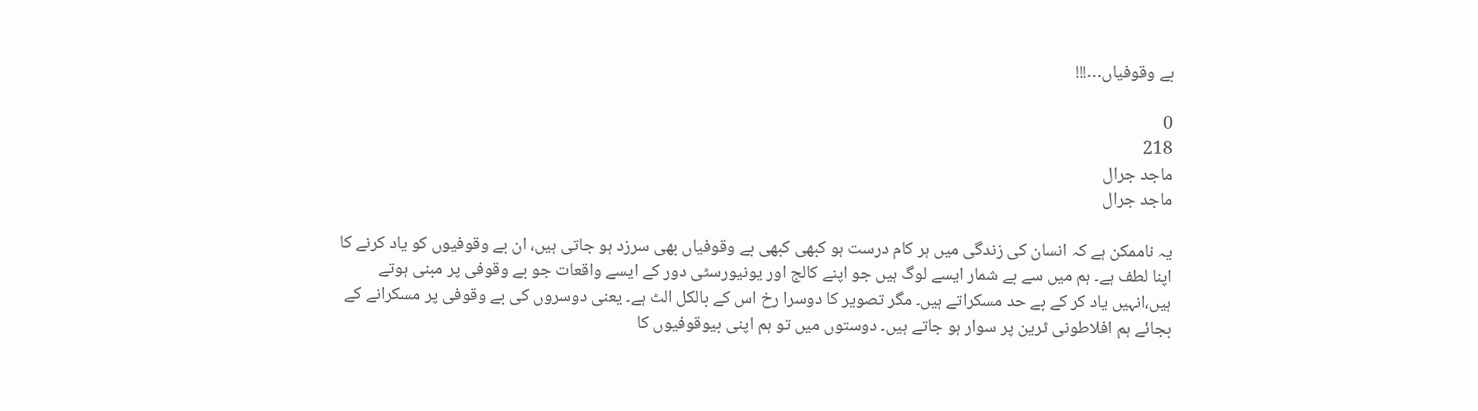بے وقوفیاں…!!!

0
218
ماجد جرال
ماجد جرال

یہ ناممکن ہے کہ انسان کی زندگی میں ہر کام درست ہو کبھی کبھی بے وقوفیاں بھی سرزد ہو جاتی ہیں، ان بے وقوفیوں کو یاد کرنے کا اپنا لطف ہے۔ ہم میں سے بے شمار ایسے لوگ ہیں جو اپنے کالج اور یونیورسٹی دور کے ایسے واقعات جو بے وقوفی پر مبنی ہوتے ہیں،انہیں یاد کر کے بے حد مسکراتے ہیں۔ مگر تصویر کا دوسرا رخ اس کے بالکل الٹ ہے۔ یعنی دوسروں کی بے وقوفی پر مسکرانے کے بجائے ہم افلاطونی ٹرین پر سوار ہو جاتے ہیں۔ دوستوں میں تو ہم اپنی بیوقوفیوں کا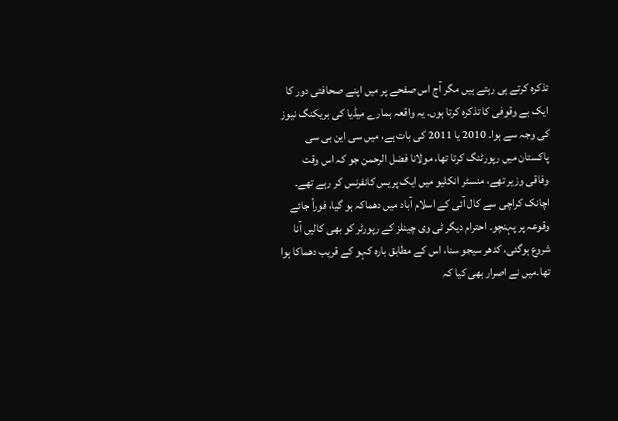تذکرہ کرتے ہی رہتے ہیں مگر آج اس صفحے پر میں اپنے صحافتی دور کا ایک بے وقوفی کا تذکرہ کرتا ہوں۔ یہ واقعہ ہمارے میڈیا کی بریکنگ نیوز کی وجہ سے ہوا۔ 2010 یا 2011 کی بات ہے، میں سی این بی سی پاکستان میں رپورٹنگ کرتا تھا، مولانا فضل الرحمن جو کہ اس وقت وفاقی وزیر تھے، منسٹر انکلیو میں ایک پریس کانفرنس کر رہے تھے۔ اچانک کراچی سے کال آئی کے اسلام آباد میں دھماکہ ہو گیا، فوراً جائے وقوعہ پر پہنچو۔ احترام دیگر ٹی وی چینلز کے رپورٹر کو بھی کالیں آنا شروع ہوگئی، کدھر سیجو سنا، اس کے مطابق بارہ کہو کے قریب دھماکا ہوا تھا۔میں نے اصرار بھی کیا کہ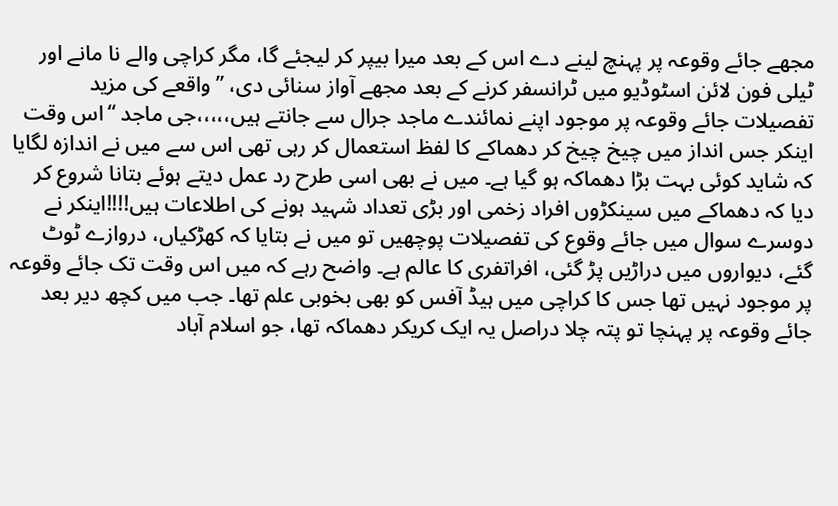مجھے جائے وقوعہ پر پہنچ لینے دے اس کے بعد میرا بیپر کر لیجئے گا، مگر کراچی والے نا مانے اور ٹیلی فون لائن اسٹوڈیو میں ٹرانسفر کرنے کے بعد مجھے آواز سنائی دی، ” واقعے کی مزید تفصیلات جائے وقوعہ پر موجود اپنے نمائندے ماجد جرال سے جانتے ہیں،،،،،جی ماجد “اس وقت اینکر جس انداز میں چیخ چیخ کر دھماکے کا لفظ استعمال کر رہی تھی اس سے میں نے اندازہ لگایا کہ شاید کوئی بہت بڑا دھماکہ ہو گیا ہے۔ میں نے بھی اسی طرح رد عمل دیتے ہوئے بتانا شروع کر دیا کہ دھماکے میں سینکڑوں افراد زخمی اور بڑی تعداد شہید ہونے کی اطلاعات ہیں!!!!اینکر نے دوسرے سوال میں جائے وقوع کی تفصیلات پوچھیں تو میں نے بتایا کہ کھڑکیاں، دروازے ٹوٹ گئے، دیواروں میں دراڑیں پڑ گئی، افراتفری کا عالم ہے۔ واضح رہے کہ میں اس وقت تک جائے وقوعہ پر موجود نہیں تھا جس کا کراچی میں ہیڈ آفس کو بھی بخوبی علم تھا۔ جب میں کچھ دیر بعد جائے وقوعہ پر پہنچا تو پتہ چلا دراصل یہ ایک کریکر دھماکہ تھا، جو اسلام آباد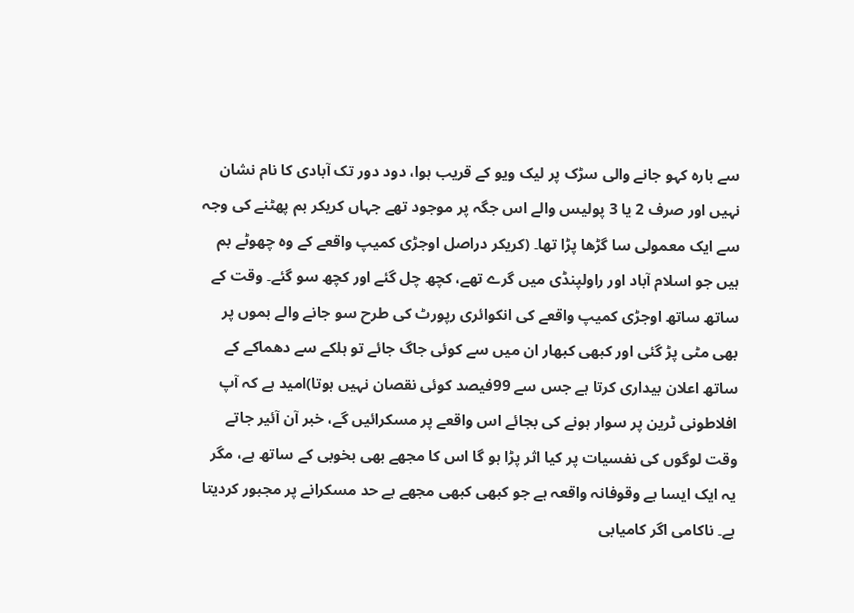سے بارہ کہو جانے والی سڑک پر لیک ویو کے قریب ہوا، دود دور تک آبادی کا نام نشان نہیں اور صرف 2 یا 3 پولیس والے اس جگہ پر موجود تھے جہاں کریکر بم پھٹنے کی وجہ سے ایک معمولی سا گڑھا پڑا تھا۔ (کریکر دراصل اوجڑی کمیپ واقعے کے وہ چھوٹے بم ہیں جو اسلام آباد اور راولپنڈی میں گرے تھے، کچھ چل گئے اور کچھ سو گئے۔ وقت کے ساتھ ساتھ اوجڑی کمیپ واقعے کی انکوائری رپورٹ کی طرح سو جانے والے بموں پر بھی مٹی پڑ گئی اور کبھی کبھار ان میں سے کوئی جاگ جائے تو ہلکے سے دھماکے کے ساتھ اعلان بیداری کرتا ہے جس سے 99فیصد کوئی نقصان نہیں ہوتا)امید ہے کہ آپ افلاطونی ٹرین پر سوار ہونے کی بجائے اس واقعے پر مسکرائیں گے، خبر آن آئیر جاتے وقت لوگوں کی نفسیات پر کیا اثر پڑا ہو گا اس کا مجھے بھی بخوبی کے ساتھ ہے، مگر یہ ایک ایسا بے وقوفانہ واقعہ ہے جو کبھی کبھی مجھے بے حد مسکرانے پر مجبور کردیتا ہے۔ ناکامی اگر کامیابی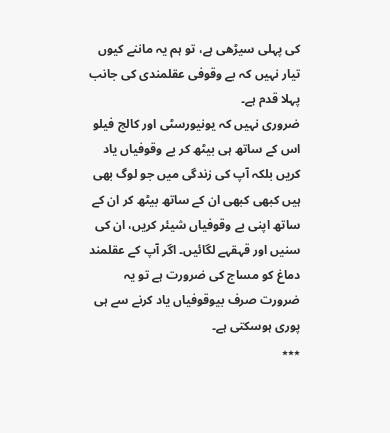کی پہلی سیڑھی ہے، تو ہم یہ ماننے کیوں تیار نہیں کہ بے وقوفی عقلمندی کی جانب پہلا قدم ہے۔
ضروری نہیں کہ یونیورسٹی اور کالج فیلو اس کے ساتھ ہی بیٹھ کر بے وقوفیاں یاد کریں بلکہ آپ کی زندگی میں جو لوگ بھی ہیں کبھی کبھی ان کے ساتھ بیٹھ کر ان کے ساتھ اپنی بے وقوفیاں شیئر کریں، ان کی سنیں اور قہقہے لگائیں۔ اگر آپ کے عقلمند دماغ کو مساج کی ضرورت ہے تو یہ ضرورت صرف بیوقوفیاں یاد کرنے سے ہی پوری ہوسکتی ہے۔
٭٭٭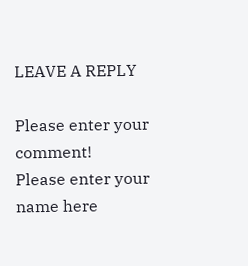LEAVE A REPLY

Please enter your comment!
Please enter your name here